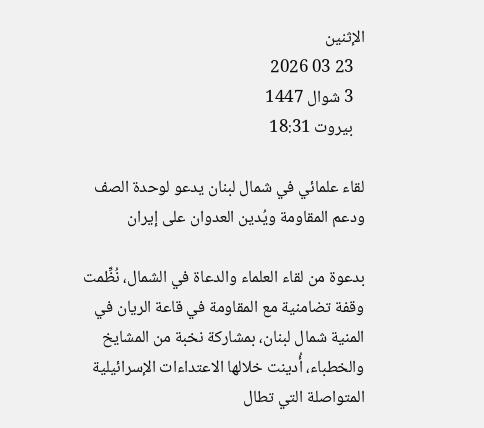الإثنين
   23 03 2026
   3 شوال 1447
   بيروت 18:31

لقاء علمائي في شمال لبنان يدعو لوحدة الصف ودعم المقاومة ويُدين العدوان على إيران

بدعوة من لقاء العلماء والدعاة في الشمال، نُظِّمت وقفة تضامنية مع المقاومة في قاعة الريان في المنية شمال لبنان، بمشاركة نخبة من المشايخ والخطباء، أُدينت خلالها الاعتداءات الإسرائيلية المتواصلة التي تطال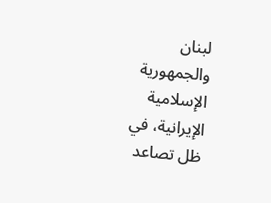لبنان والجمهورية الإسلامية الإيرانية، في ظل تصاعد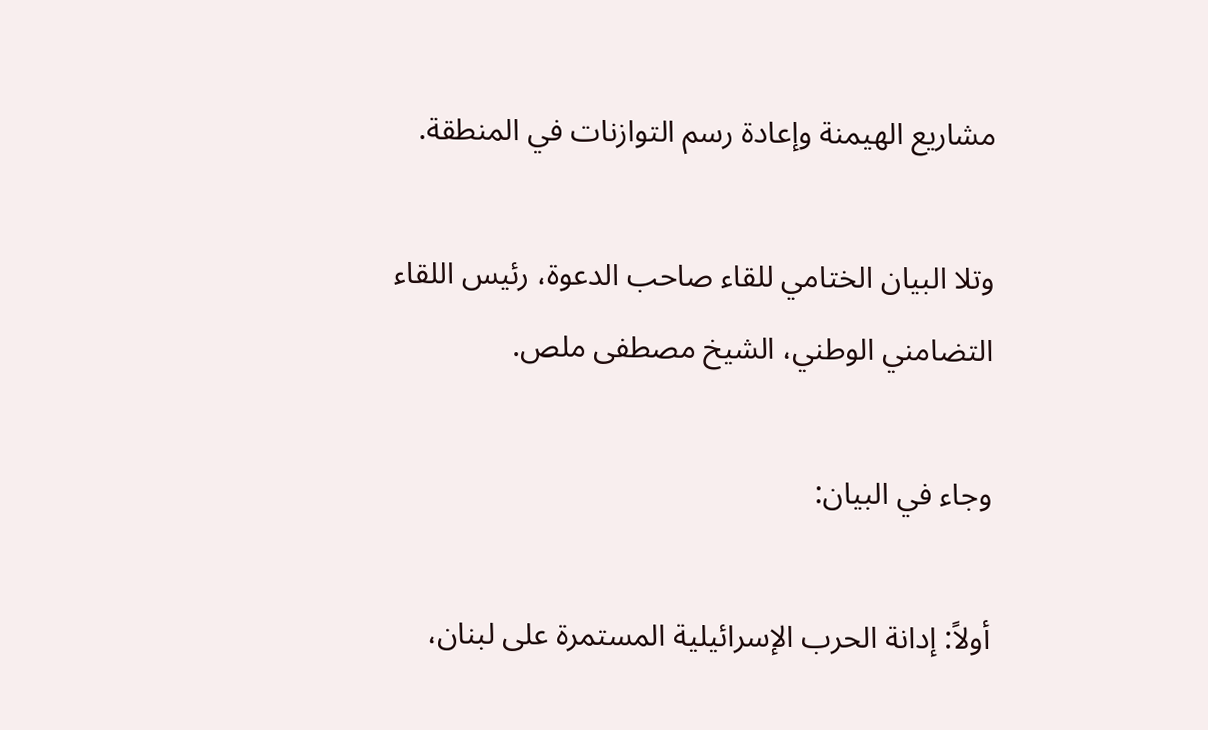مشاريع الهيمنة وإعادة رسم التوازنات في المنطقة.

وتلا البيان الختامي للقاء صاحب الدعوة، رئيس اللقاء التضامني الوطني، الشيخ مصطفى ملص.

وجاء في البيان:

أولاً: إدانة الحرب الإسرائيلية المستمرة على لبنان،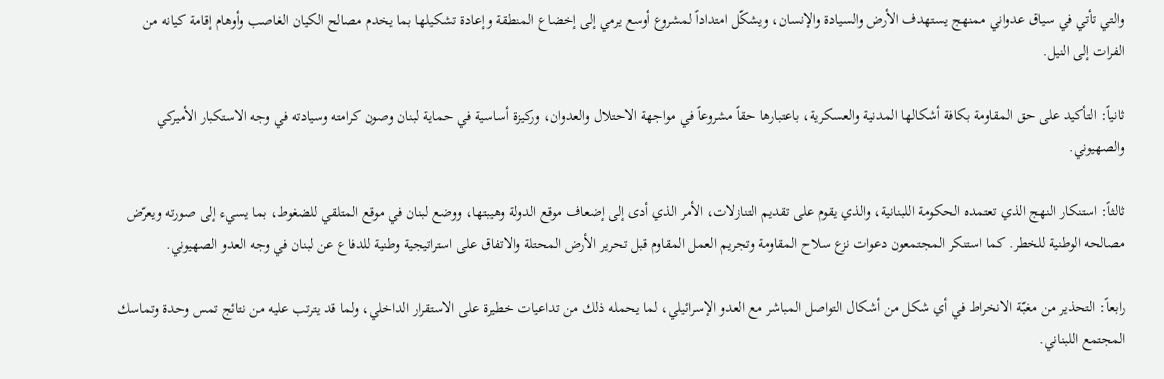والتي تأتي في سياق عدواني ممنهج يستهدف الأرض والسيادة والإنسان، ويشكّل امتداداً لمشروع أوسع يرمي إلى إخضاع المنطقة وإعادة تشكيلها بما يخدم مصالح الكيان الغاصب وأوهام إقامة كيانه من الفرات إلى النيل.

ثانياً: التأكيد على حق المقاومة بكافة أشكالها المدنية والعسكرية، باعتبارها حقاً مشروعاً في مواجهة الاحتلال والعدوان، وركيزة أساسية في حماية لبنان وصون كرامته وسيادته في وجه الاستكبار الأميركي والصهيوني.

ثالثاً: استنكار النهج الذي تعتمده الحكومة اللبنانية، والذي يقوم على تقديم التنازلات، الأمر الذي أدى إلى إضعاف موقع الدولة وهيبتها، ووضع لبنان في موقع المتلقي للضغوط، بما يسيء إلى صورته ويعرّض مصالحه الوطنية للخطر. كما استنكر المجتمعون دعوات نزع سلاح المقاومة وتجريم العمل المقاوم قبل تحرير الأرض المحتلة والاتفاق على استراتيجية وطنية للدفاع عن لبنان في وجه العدو الصهيوني.

رابعاً: التحذير من مغبّة الانخراط في أي شكل من أشكال التواصل المباشر مع العدو الإسرائيلي، لما يحمله ذلك من تداعيات خطيرة على الاستقرار الداخلي، ولما قد يترتب عليه من نتائج تمس وحدة وتماسك المجتمع اللبناني.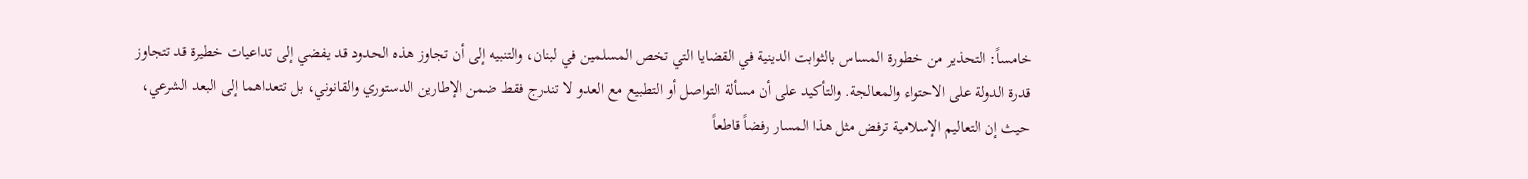خامساً: التحذير من خطورة المساس بالثوابت الدينية في القضايا التي تخص المسلمين في لبنان، والتنبيه إلى أن تجاوز هذه الحدود قد يفضي إلى تداعيات خطيرة قد تتجاوز قدرة الدولة على الاحتواء والمعالجة. والتأكيد على أن مسألة التواصل أو التطبيع مع العدو لا تندرج فقط ضمن الإطارين الدستوري والقانوني، بل تتعداهما إلى البعد الشرعي، حيث إن التعاليم الإسلامية ترفض مثل هذا المسار رفضاً قاطعاً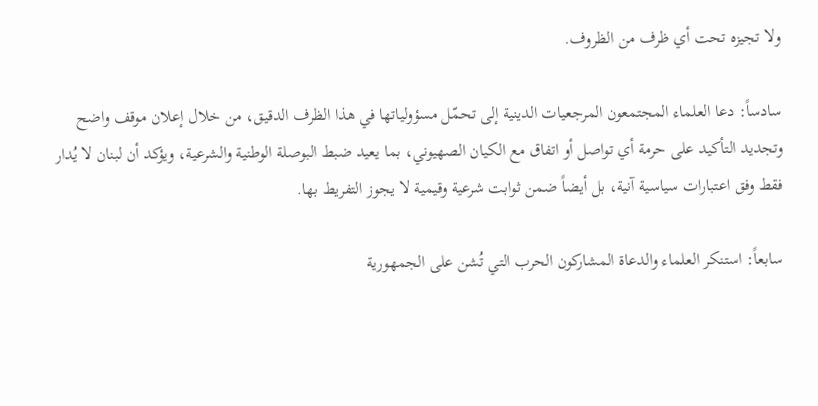ولا تجيزه تحت أي ظرف من الظروف.

سادساً: دعا العلماء المجتمعون المرجعيات الدينية إلى تحمّل مسؤولياتها في هذا الظرف الدقيق، من خلال إعلان موقف واضح وتجديد التأكيد على حرمة أي تواصل أو اتفاق مع الكيان الصهيوني، بما يعيد ضبط البوصلة الوطنية والشرعية، ويؤكد أن لبنان لا يُدار فقط وفق اعتبارات سياسية آنية، بل أيضاً ضمن ثوابت شرعية وقيمية لا يجوز التفريط بها.

سابعاً: استنكر العلماء والدعاة المشاركون الحرب التي تُشن على الجمهورية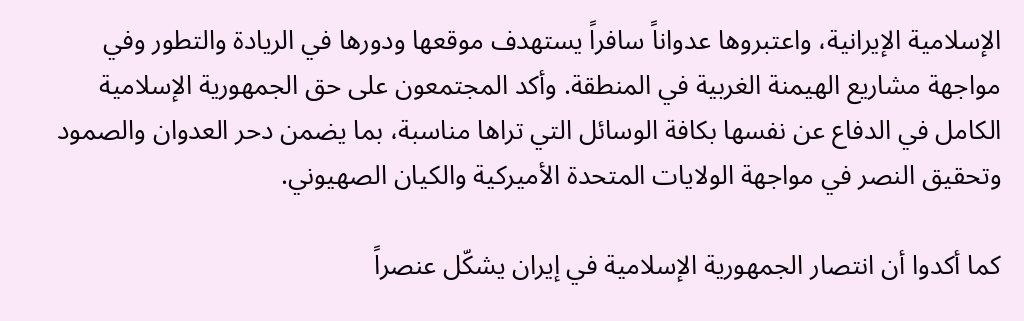الإسلامية الإيرانية، واعتبروها عدواناً سافراً يستهدف موقعها ودورها في الريادة والتطور وفي مواجهة مشاريع الهيمنة الغربية في المنطقة. وأكد المجتمعون على حق الجمهورية الإسلامية الكامل في الدفاع عن نفسها بكافة الوسائل التي تراها مناسبة، بما يضمن دحر العدوان والصمود وتحقيق النصر في مواجهة الولايات المتحدة الأميركية والكيان الصهيوني.

كما أكدوا أن انتصار الجمهورية الإسلامية في إيران يشكّل عنصراً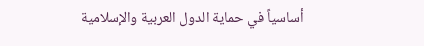أساسياً في حماية الدول العربية والإسلامية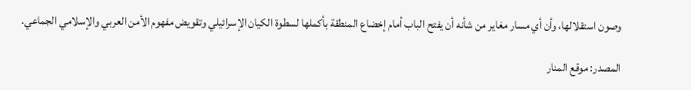وصون استقلالها، وأن أي مسار مغاير من شأنه أن يفتح الباب أمام إخضاع المنطقة بأكملها لسطوة الكيان الإسرائيلي وتقويض مفهوم الأمن العربي والإسلامي الجماعي.

المصدر: موقع المنار